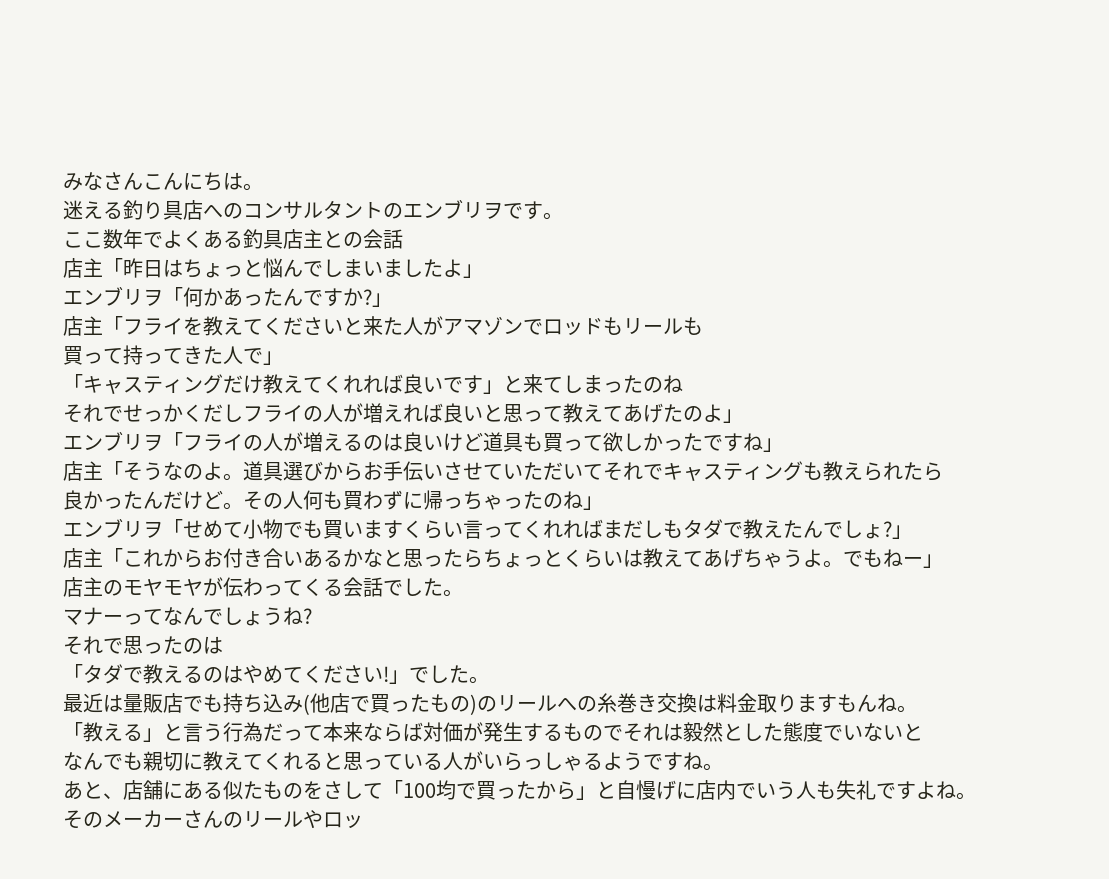みなさんこんにちは。
迷える釣り具店へのコンサルタントのエンブリヲです。
ここ数年でよくある釣具店主との会話
店主「昨日はちょっと悩んでしまいましたよ」
エンブリヲ「何かあったんですか?」
店主「フライを教えてくださいと来た人がアマゾンでロッドもリールも
買って持ってきた人で」
「キャスティングだけ教えてくれれば良いです」と来てしまったのね
それでせっかくだしフライの人が増えれば良いと思って教えてあげたのよ」
エンブリヲ「フライの人が増えるのは良いけど道具も買って欲しかったですね」
店主「そうなのよ。道具選びからお手伝いさせていただいてそれでキャスティングも教えられたら
良かったんだけど。その人何も買わずに帰っちゃったのね」
エンブリヲ「せめて小物でも買いますくらい言ってくれればまだしもタダで教えたんでしょ?」
店主「これからお付き合いあるかなと思ったらちょっとくらいは教えてあげちゃうよ。でもねー」
店主のモヤモヤが伝わってくる会話でした。
マナーってなんでしょうね?
それで思ったのは
「タダで教えるのはやめてください!」でした。
最近は量販店でも持ち込み(他店で買ったもの)のリールへの糸巻き交換は料金取りますもんね。
「教える」と言う行為だって本来ならば対価が発生するものでそれは毅然とした態度でいないと
なんでも親切に教えてくれると思っている人がいらっしゃるようですね。
あと、店舗にある似たものをさして「100均で買ったから」と自慢げに店内でいう人も失礼ですよね。
そのメーカーさんのリールやロッ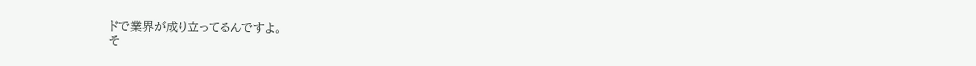ドで業界が成り立ってるんですよ。
そ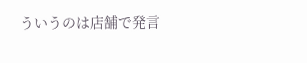ういうのは店舗で発言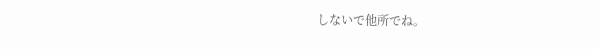しないで他所でね。